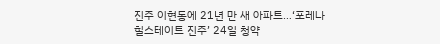진주 이현동에 21년 만 새 아파트…‘포레나힐스테이트 진주’ 24일 청약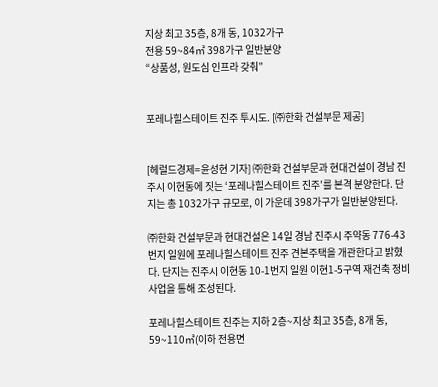지상 최고 35층, 8개 동, 1032가구
전용 59~84㎡ 398가구 일반분양
“상품성, 원도심 인프라 갖춰”


포레나힐스테이트 진주 투시도. [㈜한화 건설부문 제공]


[헤럴드경제=윤성현 기자] ㈜한화 건설부문과 현대건설이 경남 진주시 이현동에 짓는 ‘포레나힐스테이트 진주’를 본격 분양한다. 단지는 총 1032가구 규모로, 이 가운데 398가구가 일반분양된다.

㈜한화 건설부문과 현대건설은 14일 경남 진주시 주약동 776-43번지 일원에 포레나힐스테이트 진주 견본주택을 개관한다고 밝혔다. 단지는 진주시 이현동 10-1번지 일원 이현1-5구역 재건축 정비사업을 통해 조성된다.

포레나힐스테이트 진주는 지하 2층~지상 최고 35층, 8개 동, 59~110㎡(이하 전용면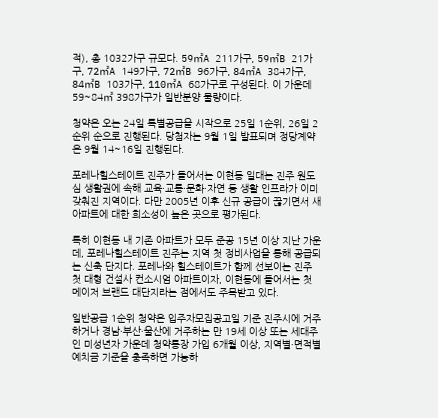적), 총 1032가구 규모다. 59㎡A 211가구, 59㎡B 21가구, 72㎡A 149가구, 72㎡B 96가구, 84㎡A 384가구, 84㎡B 103가구, 110㎡A 68가구로 구성된다. 이 가운데 59~84㎡ 398가구가 일반분양 물량이다.

청약은 오는 24일 특별공급을 시작으로 25일 1순위, 26일 2순위 순으로 진행된다. 당첨자는 9월 1일 발표되며 정당계약은 9월 14~16일 진행된다.

포레나힐스테이트 진주가 들어서는 이현동 일대는 진주 원도심 생활권에 속해 교육·교통·문화·자연 등 생활 인프라가 이미 갖춰진 지역이다. 다만 2005년 이후 신규 공급이 끊기면서 새 아파트에 대한 희소성이 높은 곳으로 평가된다.

특히 이현동 내 기존 아파트가 모두 준공 15년 이상 지난 가운데, 포레나힐스테이트 진주는 지역 첫 정비사업을 통해 공급되는 신축 단지다. 포레나와 힐스테이트가 함께 선보이는 진주 첫 대형 건설사 컨소시엄 아파트이자, 이현동에 들어서는 첫 메이저 브랜드 대단지라는 점에서도 주목받고 있다.

일반공급 1순위 청약은 입주자모집공고일 기준 진주시에 거주하거나 경남·부산·울산에 거주하는 만 19세 이상 또는 세대주인 미성년자 가운데 청약통장 가입 6개월 이상, 지역별·면적별 예치금 기준을 충족하면 가능하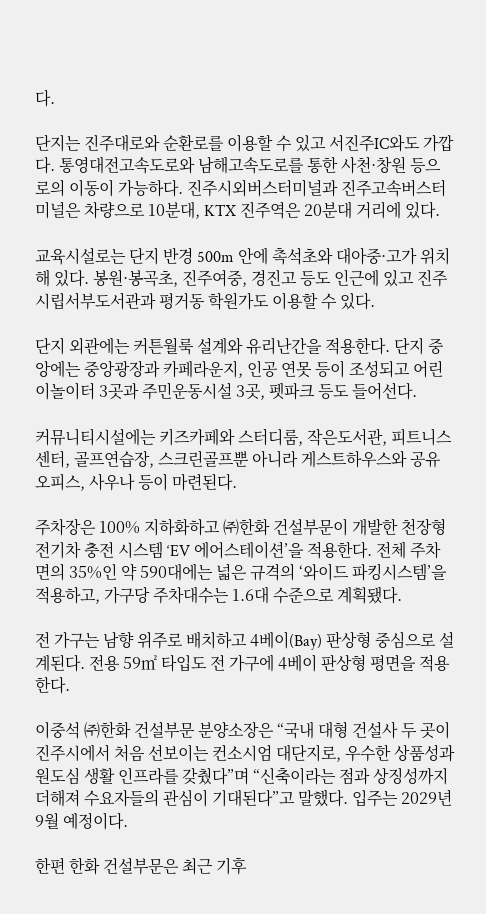다.

단지는 진주대로와 순환로를 이용할 수 있고 서진주IC와도 가깝다. 통영대전고속도로와 남해고속도로를 통한 사천·창원 등으로의 이동이 가능하다. 진주시외버스터미널과 진주고속버스터미널은 차량으로 10분대, KTX 진주역은 20분대 거리에 있다.

교육시설로는 단지 반경 500m 안에 촉석초와 대아중·고가 위치해 있다. 봉원·봉곡초, 진주여중, 경진고 등도 인근에 있고 진주시립서부도서관과 평거동 학원가도 이용할 수 있다.

단지 외관에는 커튼월룩 설계와 유리난간을 적용한다. 단지 중앙에는 중앙광장과 카페라운지, 인공 연못 등이 조성되고 어린이놀이터 3곳과 주민운동시설 3곳, 펫파크 등도 들어선다.

커뮤니티시설에는 키즈카페와 스터디룸, 작은도서관, 피트니스센터, 골프연습장, 스크린골프뿐 아니라 게스트하우스와 공유오피스, 사우나 등이 마련된다.

주차장은 100% 지하화하고 ㈜한화 건설부문이 개발한 천장형 전기차 충전 시스템 ‘EV 에어스테이션’을 적용한다. 전체 주차면의 35%인 약 590대에는 넓은 규격의 ‘와이드 파킹시스템’을 적용하고, 가구당 주차대수는 1.6대 수준으로 계획됐다.

전 가구는 남향 위주로 배치하고 4베이(Bay) 판상형 중심으로 설계된다. 전용 59㎡ 타입도 전 가구에 4베이 판상형 평면을 적용한다.

이중석 ㈜한화 건설부문 분양소장은 “국내 대형 건설사 두 곳이 진주시에서 처음 선보이는 컨소시엄 대단지로, 우수한 상품성과 원도심 생활 인프라를 갖췄다”며 “신축이라는 점과 상징성까지 더해져 수요자들의 관심이 기대된다”고 말했다. 입주는 2029년 9월 예정이다.

한편 한화 건설부문은 최근 기후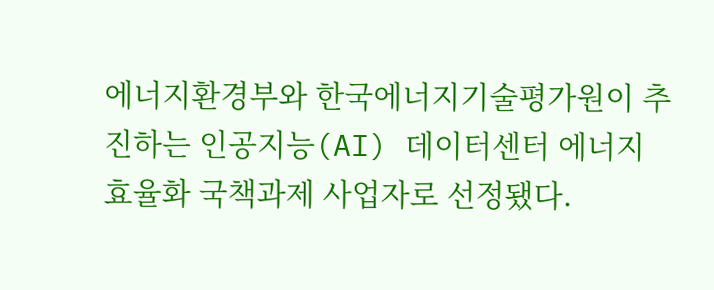에너지환경부와 한국에너지기술평가원이 추진하는 인공지능(AI) 데이터센터 에너지 효율화 국책과제 사업자로 선정됐다.